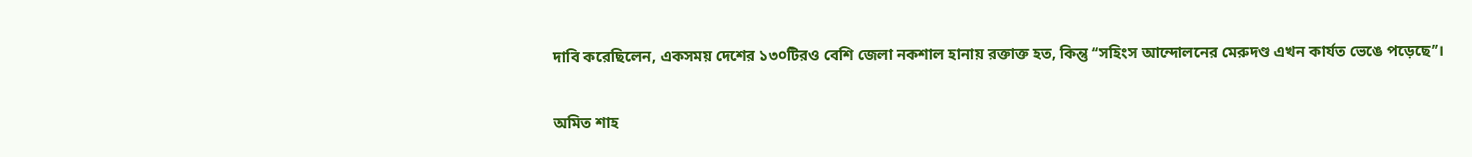দাবি করেছিলেন, একসময় দেশের ১৩০টিরও বেশি জেলা নকশাল হানায় রক্তাক্ত হত, কিন্তু ‘‘সহিংস আন্দোলনের মেরুদণ্ড এখন কার্যত ভেঙে পড়েছে’’।

অমিত শাহ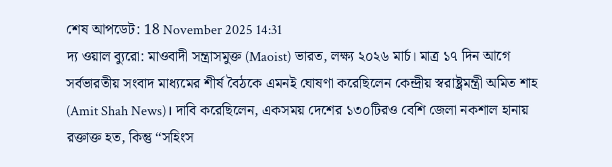শেষ আপডেট: 18 November 2025 14:31
দ্য ওয়াল ব্যুরো: মাওবাদী সন্ত্রাসমুক্ত (Maoist) ভারত, লক্ষ্য ২০২৬ মার্চ। মাত্র ১৭ দিন আগে সর্বভারতীয় সংবাদ মাধ্যমের শীর্ষ বৈঠকে এমনই ঘোষণা করেছিলেন কেন্দ্রীয় স্বরাষ্ট্রমন্ত্রী অমিত শাহ (Amit Shah News)। দাবি করেছিলেন, একসময় দেশের ১৩০টিরও বেশি জেলা নকশাল হানায় রক্তাক্ত হত, কিন্তু ‘‘সহিংস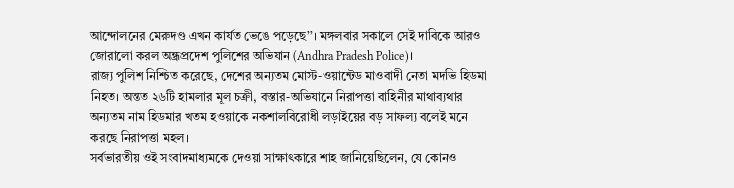আন্দোলনের মেরুদণ্ড এখন কার্যত ভেঙে পড়েছে’’। মঙ্গলবার সকালে সেই দাবিকে আরও জোরালো করল অন্ধ্রপ্রদেশ পুলিশের অভিযান (Andhra Pradesh Police)।
রাজ্য পুলিশ নিশ্চিত করেছে, দেশের অন্যতম মোস্ট-ওয়ান্টেড মাওবাদী নেতা মদভি হিডমা নিহত। অন্তত ২৬টি হামলার মূল চক্রী, বস্তার-অভিযানে নিরাপত্তা বাহিনীর মাথাব্যথার অন্যতম নাম হিডমার খতম হওয়াকে নকশালবিরোধী লড়াইয়ের বড় সাফল্য বলেই মনে করছে নিরাপত্তা মহল।
সর্বভারতীয় ওই সংবাদমাধ্যমকে দেওয়া সাক্ষাৎকারে শাহ জানিয়েছিলেন, যে কোনও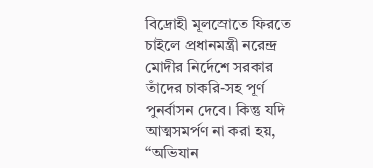বিদ্রোহী মূলস্রোতে ফিরতে চাইলে প্রধানমন্ত্রী নরেন্দ্র মোদীর নির্দেশে সরকার তাঁদের চাকরি-সহ পূর্ণ পুনর্বাসন দেবে। কিন্তু যদি আত্মসমর্পণ না করা হয়, ‘‘অভিযান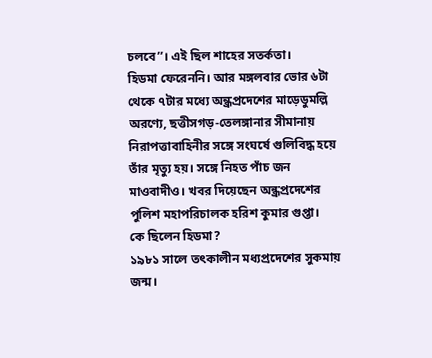চলবে’’। এই ছিল শাহের সতর্কতা।
হিডমা ফেরেননি। আর মঙ্গলবার ভোর ৬টা থেকে ৭টার মধ্যে অন্ধ্রপ্রদেশের মাড়েডুমল্লি অরণ্যে, ছত্তীসগড়-তেলঙ্গানার সীমানায় নিরাপত্তাবাহিনীর সঙ্গে সংঘর্ষে গুলিবিদ্ধ হয়ে তাঁর মৃত্যু হয়। সঙ্গে নিহত পাঁচ জন মাওবাদীও। খবর দিয়েছেন অন্ধ্রপ্রদেশের পুলিশ মহাপরিচালক হরিশ কুমার গুপ্তা।
কে ছিলেন হিডমা?
১৯৮১ সালে তৎকালীন মধ্যপ্রদেশের সুকমায় জন্ম।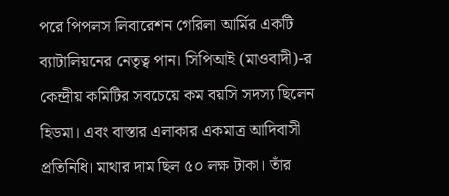পরে পিপলস লিবারেশন গেরিলা আর্মির একটি ব্যাটালিয়নের নেতৃত্ব পান। সিপিআই (মাওবাদী)-র কেন্দ্রীয় কমিটির সবচেয়ে কম বয়সি সদস্য ছিলেন হিডমা। এবং বাস্তার এলাকার একমাত্র আদিবাসী প্রতিনিধি। মাথার দাম ছিল ৫০ লক্ষ টাকা। তাঁর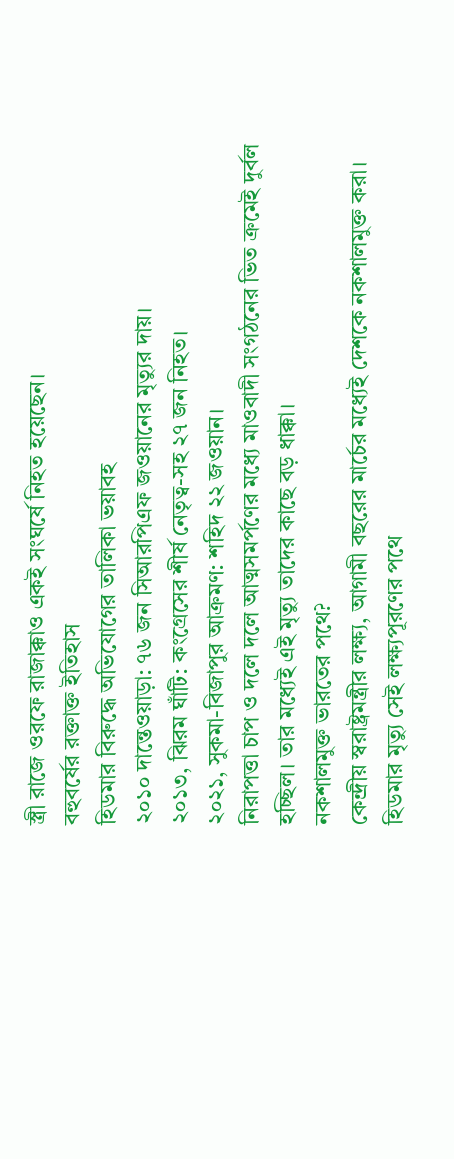স্ত্রী রাজে ওরফে রাজাক্কাও একই সংঘর্ষে নিহত হয়েছেন।
বহুবর্ষের রক্তাক্ত ইতিহাস
হিডমার বিরুদ্ধে অভিযোগের তালিকা ভয়াবহ
২০১০ দান্তেওয়াড়া: ৭৬ জন সিআরপিএফ জওয়ানের মৃত্যুর দায়।
২০১৩, ঝিরম ঘাঁটি: কংগ্রেসের শীর্ষ নেতৃত্ব-সহ ২৭ জন নিহত।
২০২১, সুকমা-বিজাপুর আক্রমণ: শহিদ ২২ জওয়ান।
নিরাপত্তা চাপ ও দলে দলে আত্মসমর্পণের মধ্যে মাওবাদী সংগঠনের ভিত ক্রমেই দুর্বল হচ্ছিল। তার মধ্যেই এই মৃত্যু তাদের কাছে বড় ধাক্কা।
নকশালমুক্ত ভারতের পথে?
কেন্দ্রীয় স্বরাষ্ট্রমন্ত্রীর লক্ষ্য, আগামী বছরের মার্চের মধ্যেই দেশকে নকশালমুক্ত করা। হিডমার মৃত্যু সেই লক্ষ্যপূরণের পথে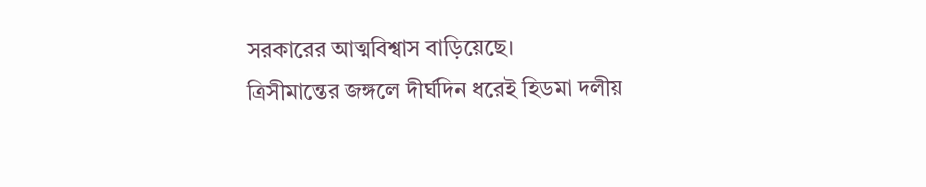সরকারের আত্মবিশ্বাস বাড়িয়েছে।
ত্রিসীমান্তের জঙ্গলে দীর্ঘদিন ধরেই হিডমা দলীয়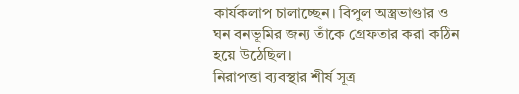কার্যকলাপ চালাচ্ছেন। বিপুল অস্ত্রভাণ্ডার ও ঘন বনভূমির জন্য তাঁকে গ্রেফতার করা কঠিন হয়ে উঠেছিল।
নিরাপত্তা ব্যবস্থার শীর্ষ সূত্র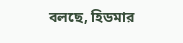বলছে, হিডমার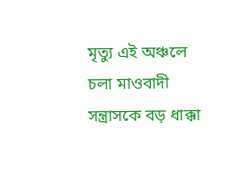মৃত্যু এই অঞ্চলে চলা মাওবাদী সন্ত্রাসকে বড় ধাক্কা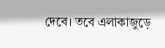দেবে। তবে এলাকাজুড়ে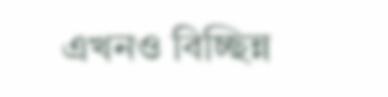এখনও বিচ্ছিন্ন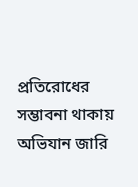প্রতিরোধের সম্ভাবনা থাকায় অভিযান জারি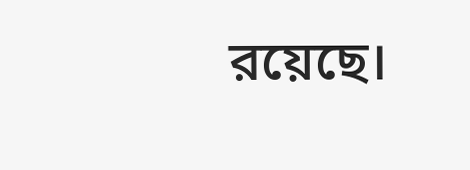রয়েছে।